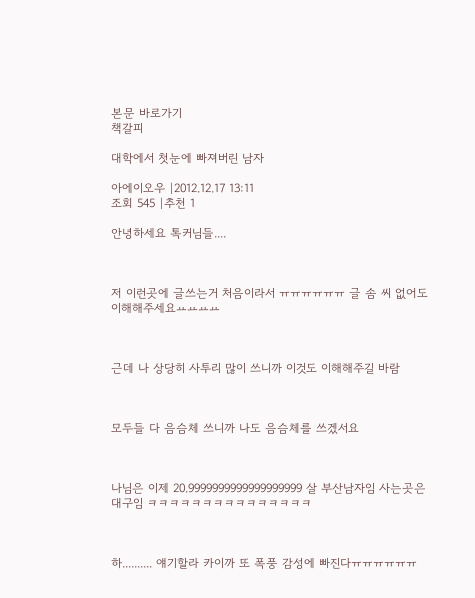본문 바로가기
책갈피

대학에서 첫눈에 빠져버린 남자

아에이오우 |2012.12.17 13:11
조회 545 |추천 1

안녕하세요 톡커님들....



저 이런곳에 글쓰는거 처음이라서 ㅠㅠㅠㅠㅠㅠ 글 솜 씨 없어도 이해해주세요ㅛㅛㅛㅛ



근데 나 상당히 사투리 많이 쓰니까 이것도 이해해주길 바람



모두들 다 음슴체 쓰니까 나도 음슴체를 쓰겠서요



나님은 이제 20.9999999999999999999 살 부산남자임 사는곳은 대구임 ㅋㅋㅋㅋㅋㅋㅋㅋㅋㅋㅋㅋㅋㅋㅋ



하.......... 얘기할라 카이까 또 폭풍 감성에 빠진다ㅠㅠㅠㅠㅠㅠ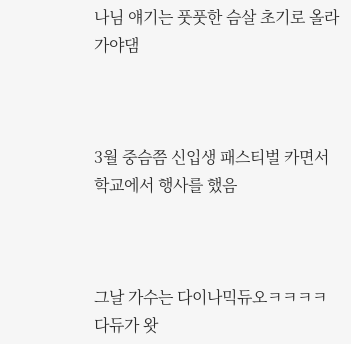나님 얘기는 풋풋한 슴살 초기로 올라가야댐



3월 중슴쯤 신입생 패스티벌 카면서 학교에서 행사를 했음



그날 가수는 다이나믹듀오ㅋㅋㅋㅋ 다듀가 왓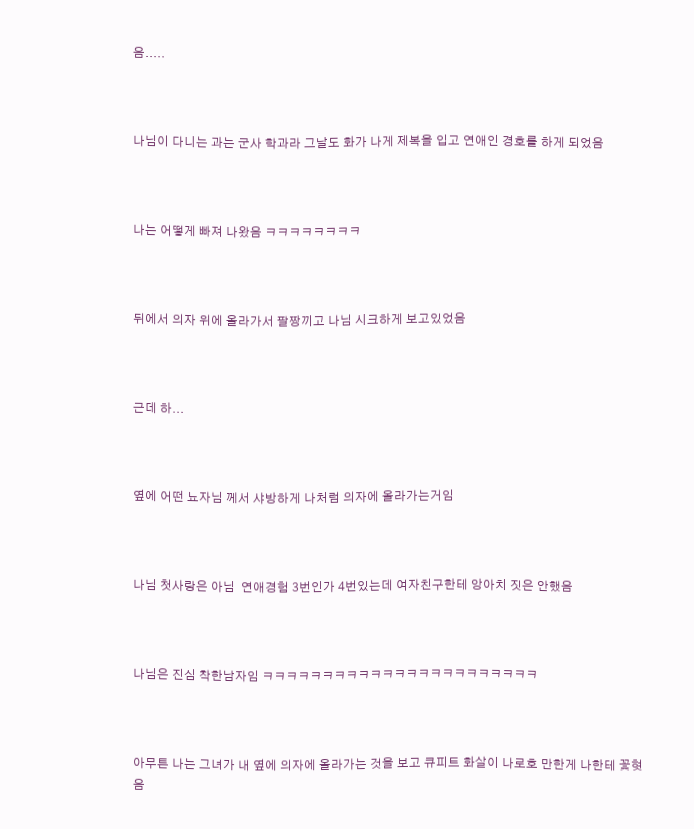음.....



나님이 다니는 과는 군사 학과라 그날도 화가 나게 제복을 입고 연애인 경호를 하게 되었음



나는 어떻게 빠져 나왔음 ㅋㅋㅋㅋㅋㅋㅋㅋ



뒤에서 의자 위에 올라가서 팔짱끼고 나님 시크하게 보고있었음



근데 하...



옆에 어떤 뇨자님 께서 샤방하게 나처럼 의자에 올라가는거임



나님 첫사랑은 아님  연애경험 3번인가 4번있는데 여자친구한테 앙아치 짓은 안했음



나님은 진심 착한남자임 ㅋㅋㅋㅋㅋㅋㅋㅋㅋㅋㅋㅋㅋㅋㅋㅋㅋㅋㅋㅋㅋㅋㅋ



아무튼 나는 그녀가 내 옆에 의자에 올라가는 것을 보고 큐피트 화살이 나로호 만한게 나한테 꽃혓음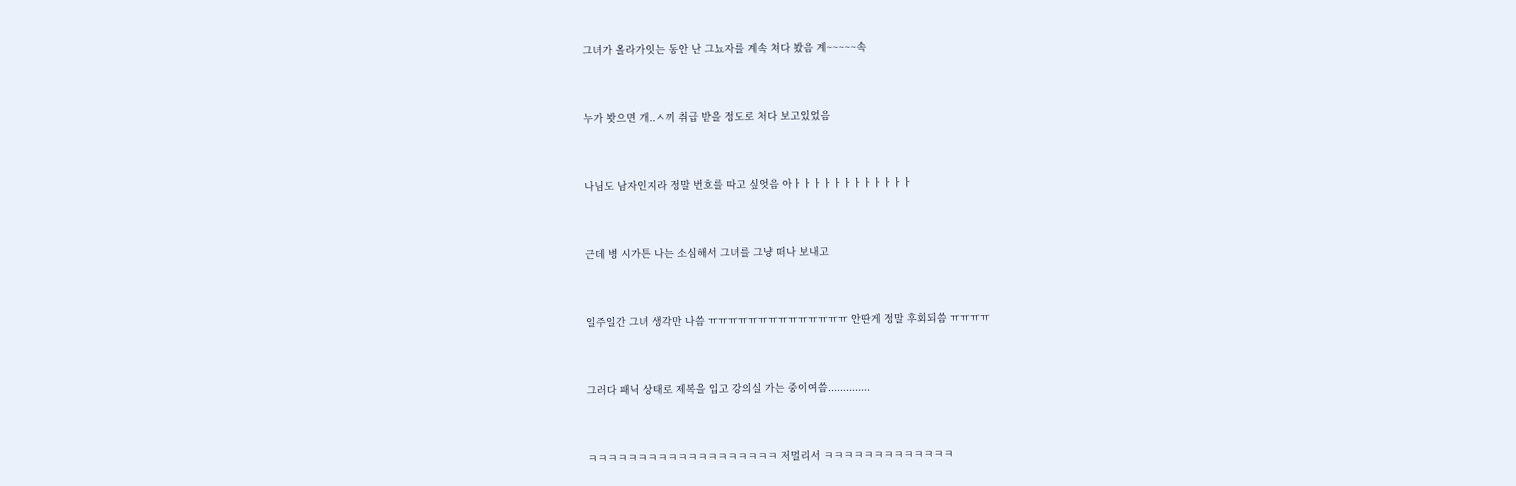그녀가 올라가잇는 동안 난 그뇨자를 계속 쳐다 봤음 계~~~~~속



누가 봣으면 개..ㅅ끼 취급 받을 정도로 처다 보고있었음



나님도 남자인지라 정말 번호를 따고 싶엇음 아ㅏㅏㅏㅏㅏㅏㅏㅏㅏㅏㅏㅏ



근데 병 시가튼 나는 소심해서 그녀를 그냥 떠나 보내고



일주일간 그녀 생각만 나씀 ㅠㅠㅠㅠㅠㅠㅠㅠㅠㅠㅠㅠㅠㅠ 안딴게 정말 후회되씀 ㅠㅠㅠㅠ



그러다 패닉 상태로 제복을 입고 강의실 가는 중이여씀..............



ㅋㅋㅋㅋㅋㅋㅋㅋㅋㅋㅋㅋㅋㅋㅋㅋㅋㅋㅋ 저멀리서 ㅋㅋㅋㅋㅋㅋㅋㅋㅋㅋㅋㅋㅋ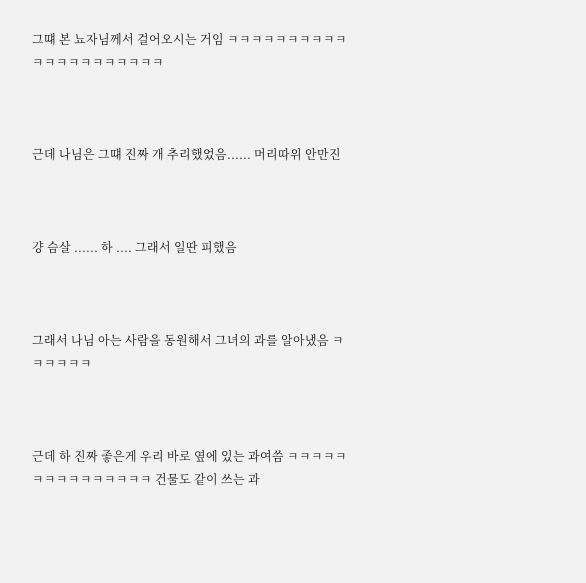그떄 본 뇨자님께서 걸어오시는 거임 ㅋㅋㅋㅋㅋㅋㅋㅋㅋㅋㅋㅋㅋㅋㅋㅋㅋㅋㅋㅋㅋ



근데 나님은 그떄 진짜 개 추리했었음...... 머리따위 안만진



걍 슴살 ...... 하 .... 그래서 일딴 피했음



그래서 나님 아는 사람을 동원해서 그녀의 과를 알아냈음 ㅋㅋㅋㅋㅋㅋ



근데 하 진짜 좋은게 우리 바로 옆에 있는 과여씀 ㅋㅋㅋㅋㅋㅋㅋㅋㅋㅋㅋㅋㅋㅋㅋ 건물도 같이 쓰는 과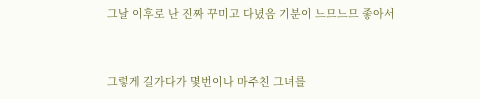그날 이후로 난 진짜 꾸미고 다녔음 기분이 느므느므 좋아서



그렇게 길가다가 몇번이나 마주친 그녀를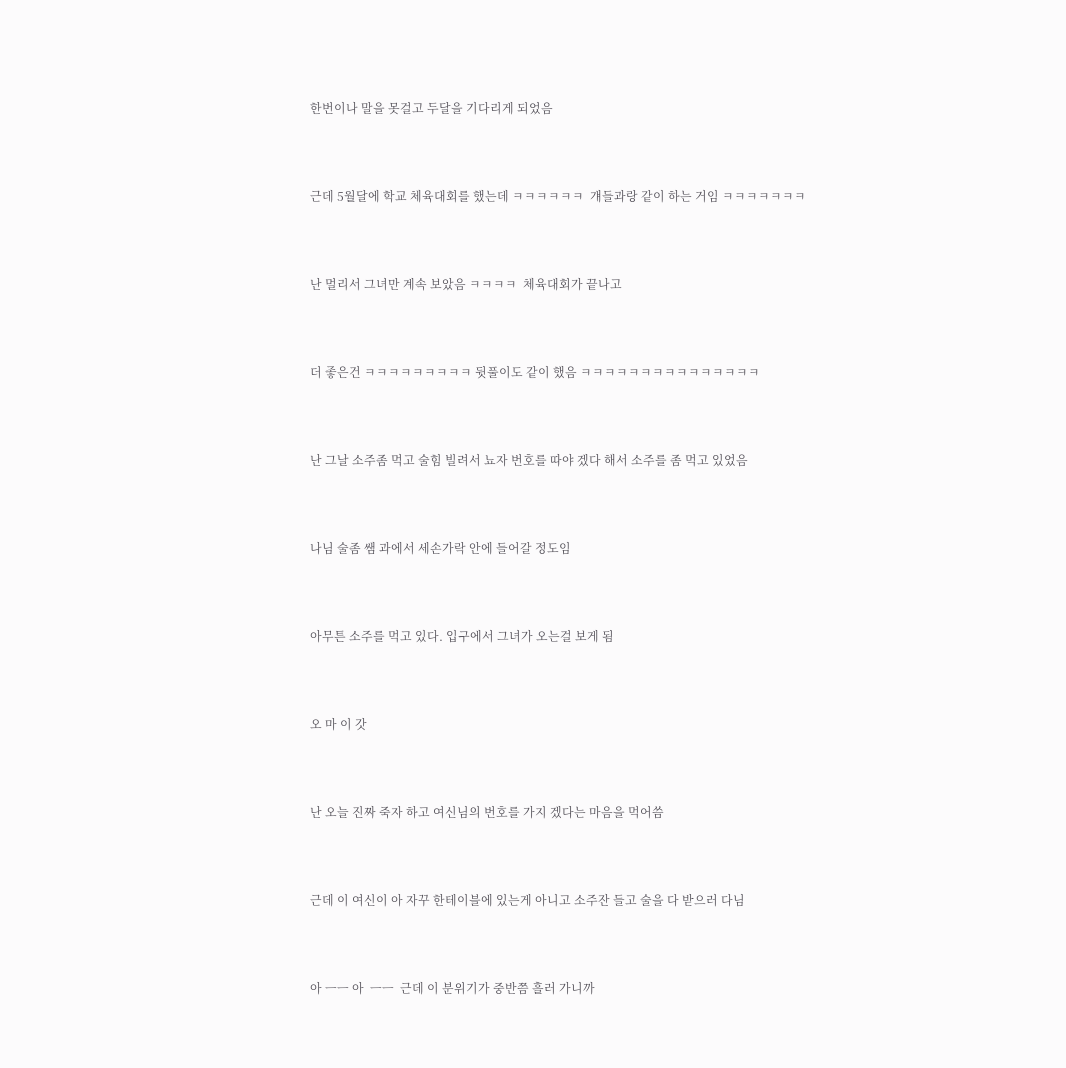한번이나 말을 못걸고 두달을 기다리게 되었음



근데 5월달에 학교 체육대회를 했는데 ㅋㅋㅋㅋㅋㅋ  걔들과랑 같이 하는 거임 ㅋㅋㅋㅋㅋㅋㅋ



난 멀리서 그녀만 계속 보았음 ㅋㅋㅋㅋ  체육대회가 끝나고



더 좋은건 ㅋㅋㅋㅋㅋㅋㅋㅋㅋ 뒷풀이도 같이 했음 ㅋㅋㅋㅋㅋㅋㅋㅋㅋㅋㅋㅋㅋㅋㅋ



난 그날 소주좀 먹고 술힘 빌려서 뇨자 번호를 따야 겠다 해서 소주를 좀 먹고 있었음



나님 술좀 쌤 과에서 세손가락 안에 들어갈 정도임



아무튼 소주를 먹고 있다. 입구에서 그녀가 오는걸 보게 됨



오 마 이 갓



난 오늘 진짜 죽자 하고 여신님의 번호를 가지 겠다는 마음을 먹어씀



근데 이 여신이 아 자꾸 한테이블에 있는게 아니고 소주잔 들고 술을 다 받으러 다님



아 ㅡㅡ 아  ㅡㅡ  근데 이 분위기가 중반쯤 흘러 가니까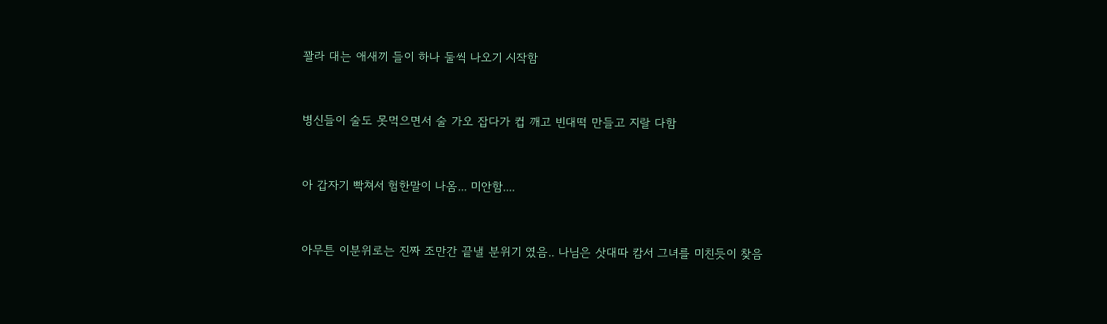꽐라 대는 애새끼 들이 하나 둘씩 나오기 시작함



병신들이 술도 못먹으면서 술 가오 잡다가 컵 깨고 빈대떡 만들고 지랄 다함



아 갑자기 빡쳐서 험한말이 나옴... 미안함....



아무튼 이분위로는 진짜 조만간 끝낼 분위기 였음.. 나님은 삿대따 캄서 그녀를 미친듯이 찾음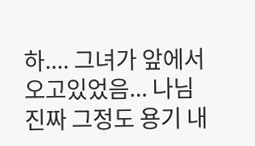하.... 그녀가 앞에서 오고있었음... 나님 진짜 그정도 용기 내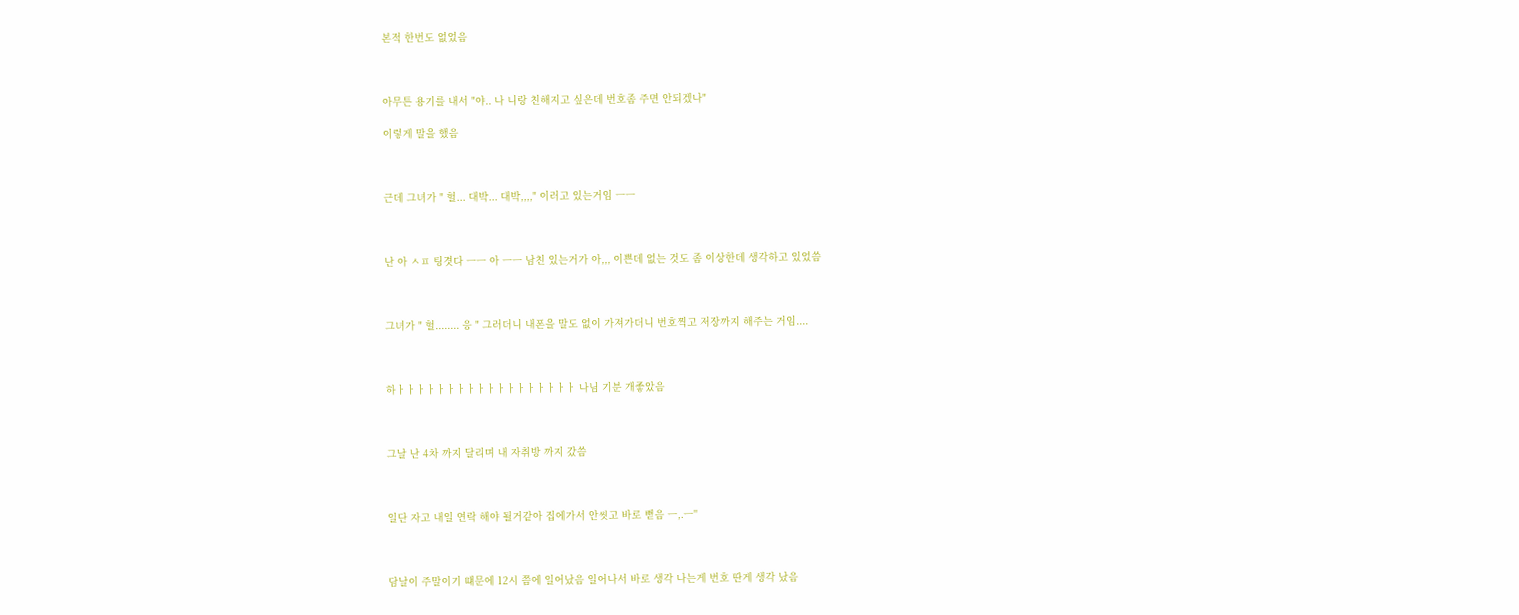본적 한번도 없었음



아무튼 용기를 내서 "야.. 나 니랑 친해지고 싶은데 번호좀 주면 안되겠나"

이렇게 말을 했음



근데 그녀가 " 헐... 대박... 대박,,,," 이러고 있는거임 ㅡㅡ



난 아 ㅅㅍ 팅겻다 ㅡㅡ 아 ㅡㅡ 남친 있는거가 아,,, 이쁜데 없는 것도 좀 이상한데 생각하고 있었씀



그녀가 " 헐........ 응 " 그러더니 내폰을 말도 없이 가져가더니 번호찍고 저장까지 해주는 거임....



하ㅏㅏㅏㅏㅏㅏㅏㅏㅏㅏㅏㅏㅏㅏㅏㅏㅏㅏ 나님 기분 개좋았음



그날 난 4차 까지 달리며 내 자취방 까지 갔씀



일단 자고 내일 연락 해야 될거같아 집에가서 안씻고 바로 뻗음 ㅡ,.ㅡ''



담날이 주말이기 떄문에 12시 쯤에 일어났음 일어나서 바로 생각 나는게 번호 딴게 생각 났음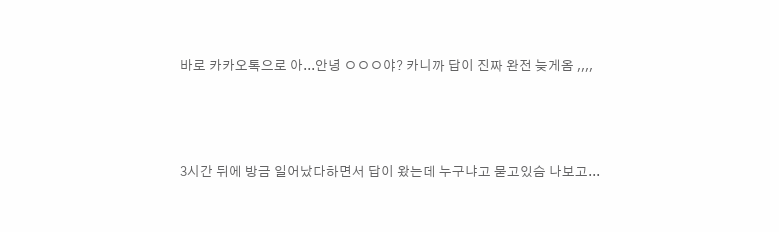바로 카카오톡으로 아...안녕 ㅇㅇㅇ야? 카니까 답이 진짜 완전 늦게옴 ,,,,



3시간 뒤에 방금 일어났다하면서 답이 왔는데 누구냐고 묻고있슴 나보고...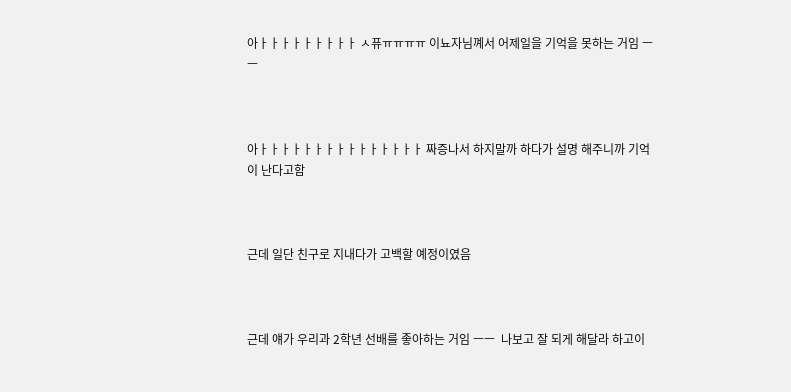아ㅏㅏㅏㅏㅏㅏㅏㅏㅏ ㅅ퓨ㅠㅠㅠㅠ 이뇨자님꼐서 어제일을 기억을 못하는 거임 ㅡㅡ



아ㅏㅏㅏㅏㅏㅏㅏㅏㅏㅏㅏㅏㅏㅏㅏ 짜증나서 하지말까 하다가 설명 해주니까 기억이 난다고함



근데 일단 친구로 지내다가 고백할 예정이였음



근데 얘가 우리과 2학년 선배를 좋아하는 거임 ㅡㅡ  나보고 잘 되게 해달라 하고이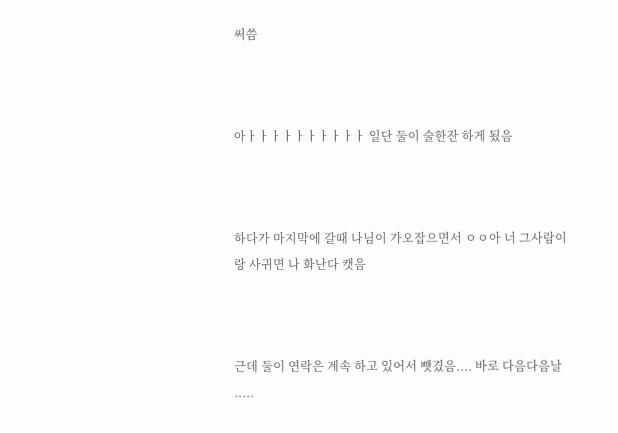써씀



아ㅏㅏㅏㅏㅏㅏㅏㅏㅏㅏ 일단 둘이 술한잔 하게 됬음



하다가 마지막에 갈때 나님이 가오잡으면서 ㅇㅇ아 너 그사람이랑 사귀면 나 화난다 캣음



근데 둘이 연락은 계속 하고 있어서 뻇겼음.... 바로 다음다음날 .....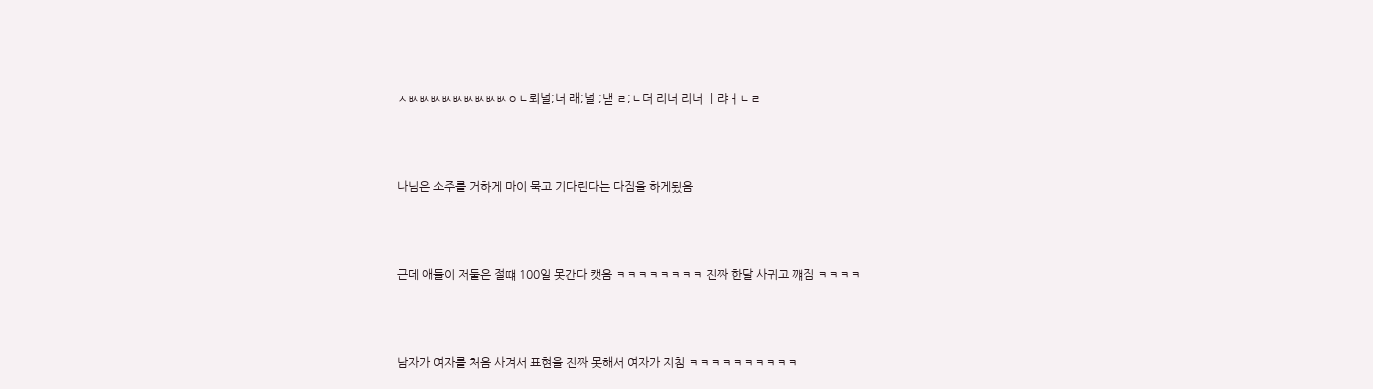ㅅㅄㅄㅄㅄㅄㅄㅄㅄㅄㅇㄴ뢰널;너 래;널 ;낻 ㄹ;ㄴ더 리너 리너 ㅣ랴ㅓㄴㄹ



나님은 소주를 거하게 마이 묵고 기다린다는 다짐을 하게됬음



근데 애들이 저둘은 절떄 100일 못간다 캣음 ㅋㅋㅋㅋㅋㅋㅋㅋ 진짜 한달 사귀고 꺠짐 ㅋㅋㅋㅋ



남자가 여자를 처음 사겨서 표현을 진짜 못해서 여자가 지침 ㅋㅋㅋㅋㅋㅋㅋㅋㅋㅋ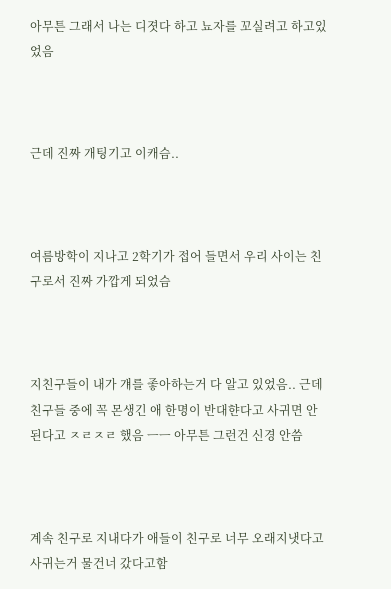아무튼 그래서 나는 디졋다 하고 뇨자를 꼬실려고 하고있었음



근데 진짜 개팅기고 이캐슴..



여름방학이 지나고 2학기가 접어 들면서 우리 사이는 친구로서 진짜 가깝게 되었슴



지친구들이 내가 걔를 좋아하는거 다 알고 있었음.. 근데 친구들 중에 꼭 몬생긴 애 한명이 반대햔다고 사귀면 안된다고 ㅈㄹㅈㄹ 했음 ㅡㅡ 아무튼 그런건 신경 안씀



계속 친구로 지내다가 애들이 친구로 너무 오래지냇다고 사귀는거 물건너 갔다고함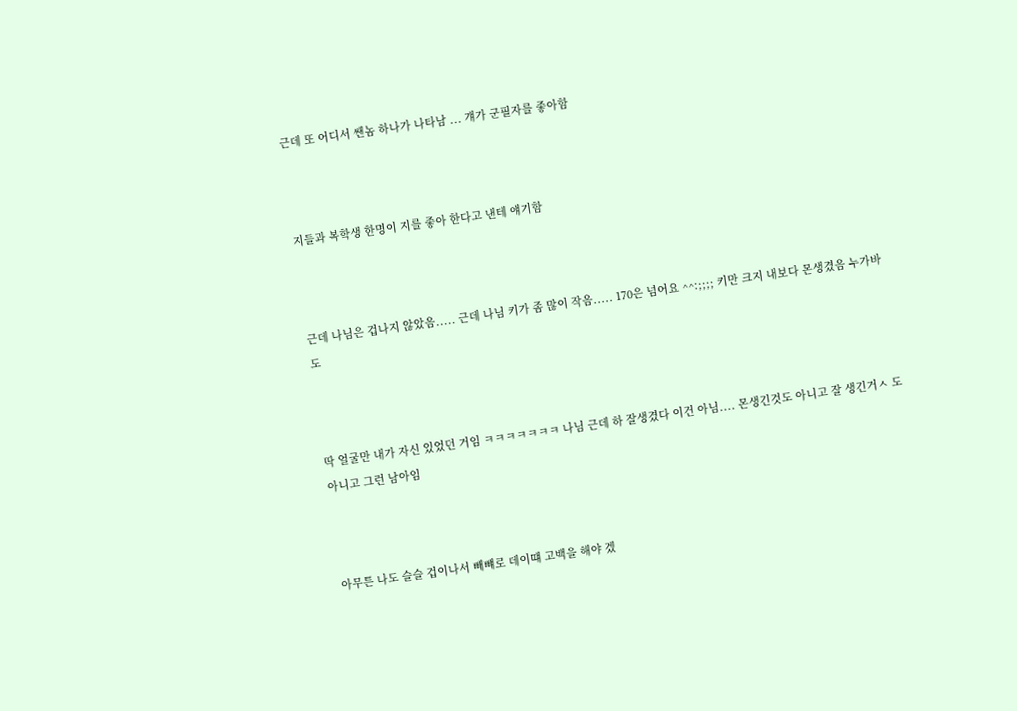근데 또 어디서 쌘놈 하나가 나타남 ... 걔가 군필자를 좋아함



지들과 복학생 한명이 지를 좋아 한다고 낸테 얘기함



근데 나님은 겁나지 않았음..... 근데 나님 키가 좀 많이 작음..... 170은 넘어요 ^^:;;;; 키만 크지 내보다 몬생겼음 누가바도



딱 얼굴만 내가 자신 있었던 거임 ㅋㅋㅋㅋㅋㅋㅋ 나님 근데 하 잘생겼다 이건 아님.... 몬생긴것도 아니고 잘 생긴거ㅅ 도 아니고 그런 남아임



아무튼 나도 슬슬 겁이나서 빼뺴로 데이떄 고백을 해야 겠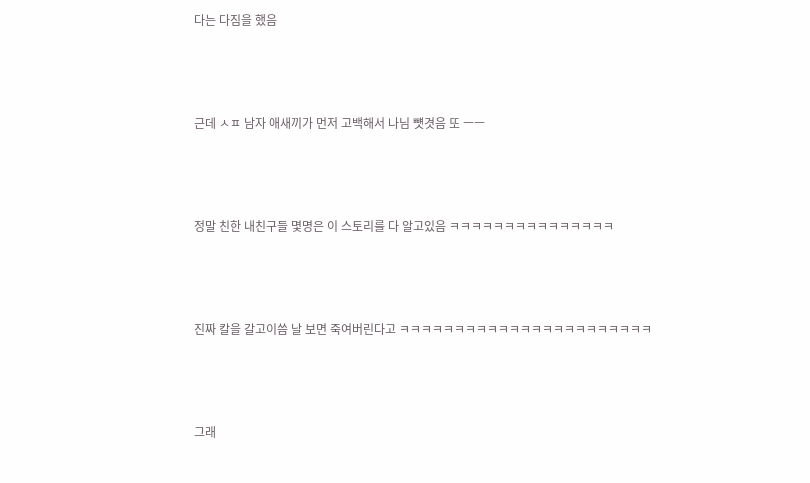다는 다짐을 했음



근데 ㅅㅍ 남자 애새끼가 먼저 고백해서 나님 뻇겻음 또 ㅡㅡ



정말 친한 내친구들 몇명은 이 스토리를 다 알고있음 ㅋㅋㅋㅋㅋㅋㅋㅋㅋㅋㅋㅋㅋㅋㅋ



진짜 칼을 갈고이씀 날 보면 죽여버린다고 ㅋㅋㅋㅋㅋㅋㅋㅋㅋㅋㅋㅋㅋㅋㅋㅋㅋㅋㅋㅋㅋㅋㅋ



그래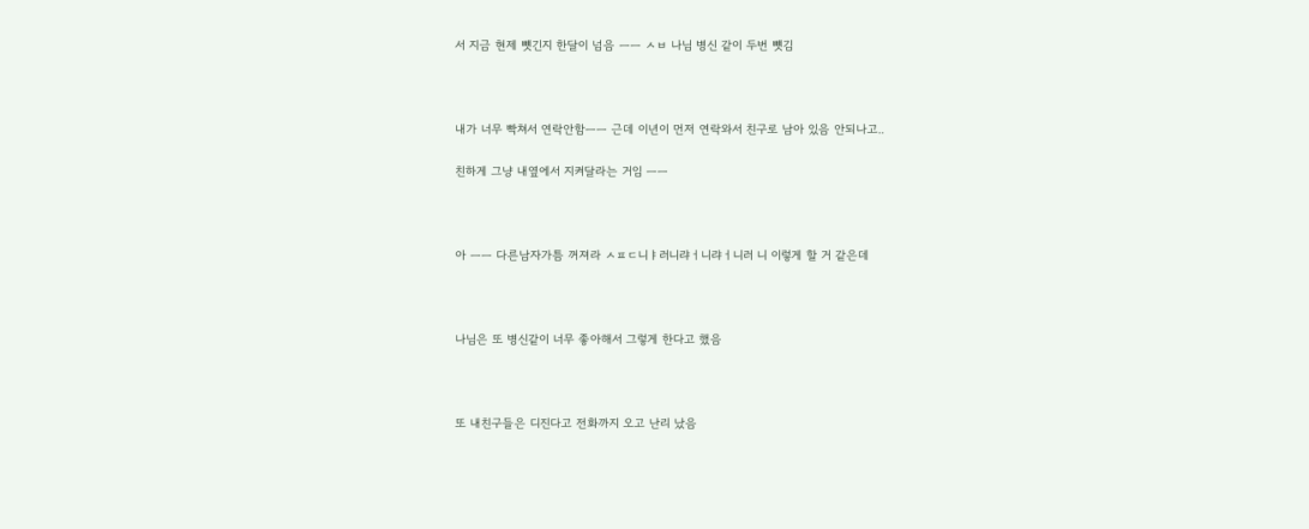서 지금 현제 뻇긴지 한달이 넘음 ㅡㅡ ㅅㅂ 나님 병신 같이 두번 뻇김



내가 너무 빡쳐서 연락안함ㅡㅡ 근데 이년이 먼저 연락와서 친구로 남아 있음 안되나고..

친하게 그냥 내옆에서 지켜달라는 거임 ㅡㅡ



아 ㅡㅡ 다른남자가틈 꺼져라 ㅅㅍㄷ니ㅑ러니랴ㅓ니랴ㅓ니러 니 이렇게 할 거 같은데



나님은 또 병신같이 너무 좋아해서 그렇게 한다고 했음



또 내친구들은 디진다고 전화까지 오고 난리 났음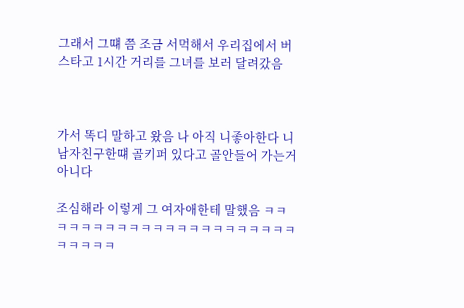그래서 그떄 쯤 조금 서먹해서 우리집에서 버스타고 1시간 거리를 그녀를 보러 달려갔음



가서 똑디 말하고 왔음 나 아직 니좋아한다 니남자친구한떄 골키퍼 있다고 골안들어 가는거 아니다

조심해라 이렇게 그 여자애한테 말했음 ㅋㅋㅋㅋㅋㅋㅋㅋㅋㅋㅋㅋㅋㅋㅋㅋㅋㅋㅋㅋㅋㅋㅋㅋㅋㅋㅋ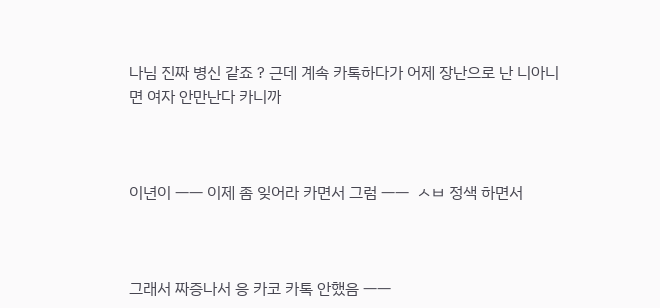나님 진짜 병신 같죠 ? 근데 계속 카톡하다가 어제 장난으로 난 니아니면 여자 안만난다 카니까



이년이 ㅡㅡ 이제 좀 잊어라 카면서 그럼 ㅡㅡ  ㅅㅂ 정색 하면서



그래서 짜증나서 응 카코 카톡 안했음 ㅡㅡ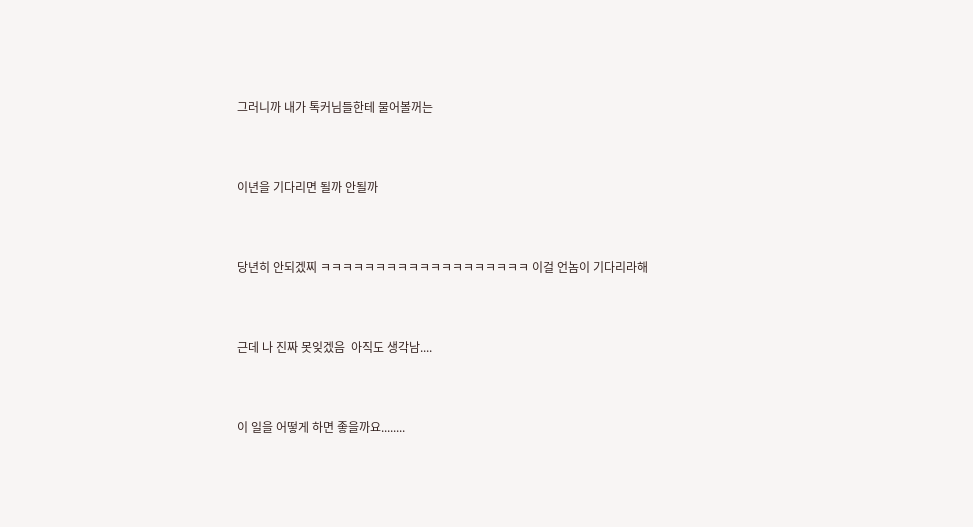그러니까 내가 톡커님들한테 물어볼꺼는



이년을 기다리면 될까 안될까



당년히 안되겠찌 ㅋㅋㅋㅋㅋㅋㅋㅋㅋㅋㅋㅋㅋㅋㅋㅋㅋㅋㅋ 이걸 언놈이 기다리라해



근데 나 진짜 못잊겠음  아직도 생각남....



이 일을 어떻게 하면 좋을까요........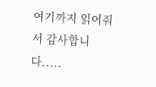여기까지 읽어줘서 감사합니다.....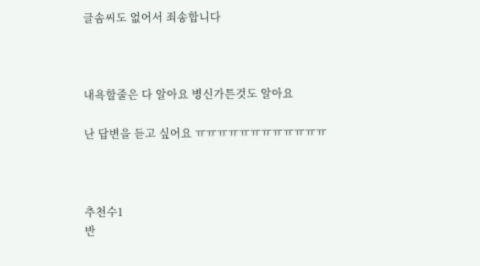글솜씨도 없어서 죄송합니다



내욕할줄은 다 알아요 병신가튼것도 알아요

난 답변을 듣고 싶어요 ㅠㅠㅠㅠㅠㅠㅠㅠㅠㅠㅠㅠ



추천수1
반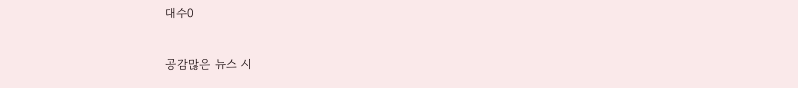대수0

공감많은 뉴스 시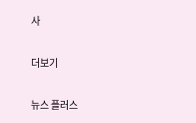사

더보기

뉴스 플러스